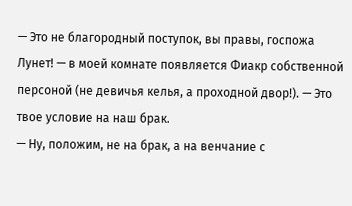— Это не благородный поступок, вы правы, госпожа Лунет! — в моей комнате появляется Фиакр собственной персоной (не девичья келья, а проходной двор!). — Это твое условие на наш брак.
— Ну, положим, не на брак, а на венчание с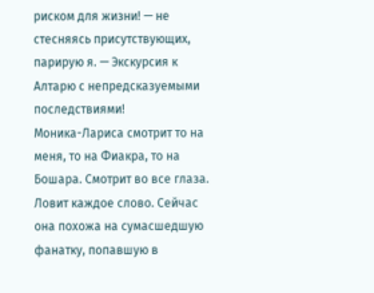риском для жизни! — не стесняясь присутствующих, парирую я. — Экскурсия к Алтарю с непредсказуемыми последствиями!
Моника-Лариса смотрит то на меня, то на Фиакра, то на Бошара. Смотрит во все глаза. Ловит каждое слово. Сейчас она похожа на сумасшедшую фанатку, попавшую в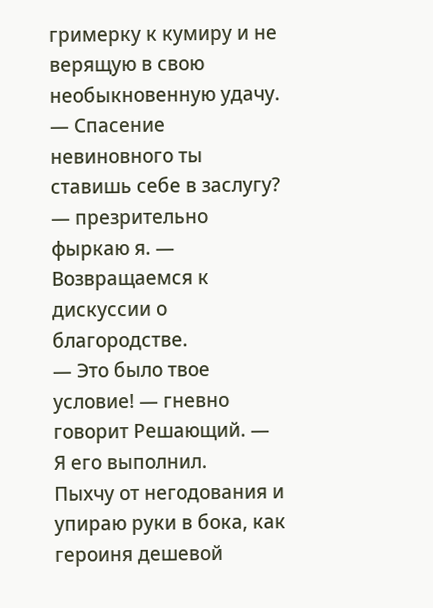гримерку к кумиру и не верящую в свою необыкновенную удачу.
— Спасение невиновного ты ставишь себе в заслугу? — презрительно фыркаю я. — Возвращаемся к дискуссии о благородстве.
— Это было твое условие! — гневно говорит Решающий. — Я его выполнил.
Пыхчу от негодования и упираю руки в бока, как героиня дешевой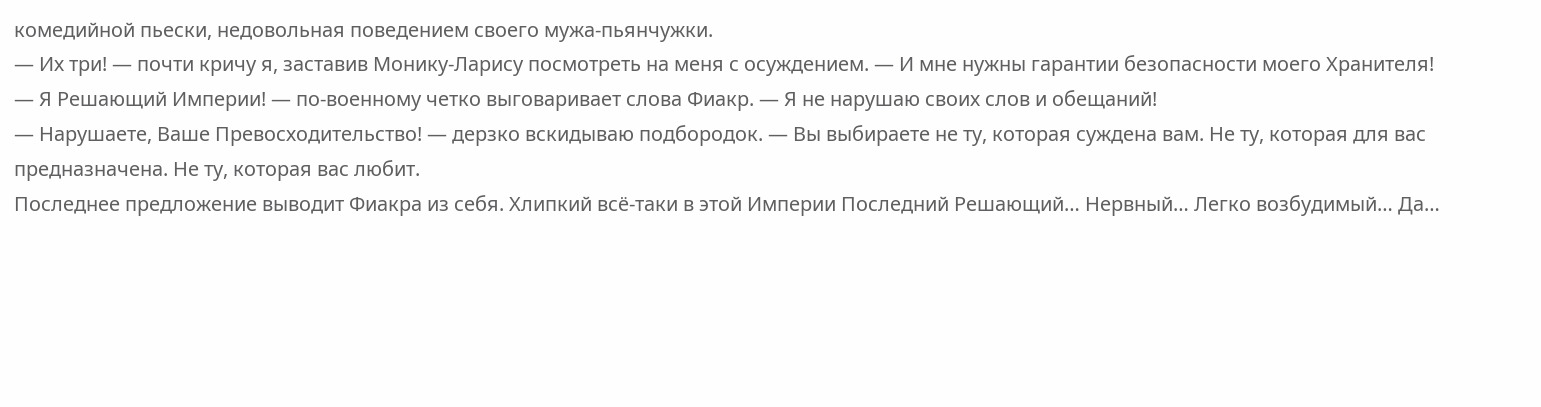комедийной пьески, недовольная поведением своего мужа-пьянчужки.
— Их три! — почти кричу я, заставив Монику-Ларису посмотреть на меня с осуждением. — И мне нужны гарантии безопасности моего Хранителя!
— Я Решающий Империи! — по-военному четко выговаривает слова Фиакр. — Я не нарушаю своих слов и обещаний!
— Нарушаете, Ваше Превосходительство! — дерзко вскидываю подбородок. — Вы выбираете не ту, которая суждена вам. Не ту, которая для вас предназначена. Не ту, которая вас любит.
Последнее предложение выводит Фиакра из себя. Хлипкий всё-таки в этой Империи Последний Решающий… Нервный… Легко возбудимый… Да…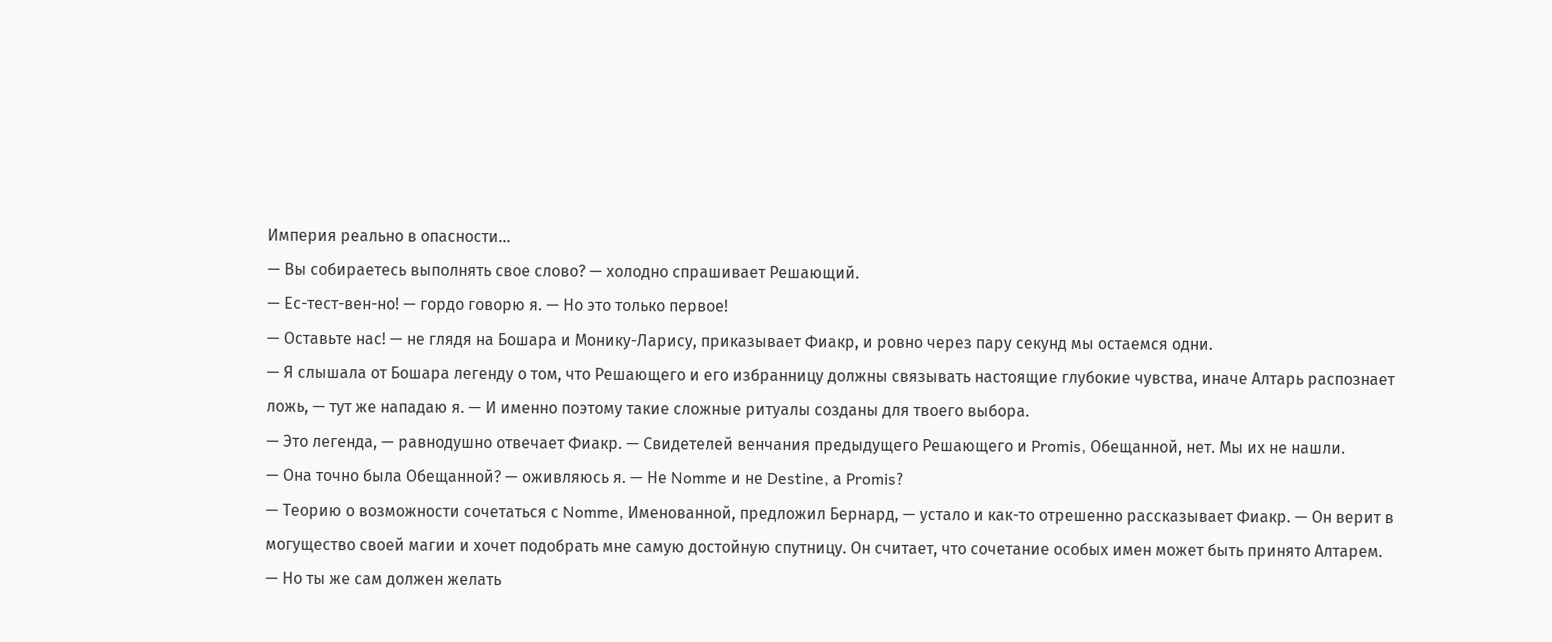Империя реально в опасности…
— Вы собираетесь выполнять свое слово? — холодно спрашивает Решающий.
— Ес-тест-вен-но! — гордо говорю я. — Но это только первое!
— Оставьте нас! — не глядя на Бошара и Монику-Ларису, приказывает Фиакр, и ровно через пару секунд мы остаемся одни.
— Я слышала от Бошара легенду о том, что Решающего и его избранницу должны связывать настоящие глубокие чувства, иначе Алтарь распознает ложь, — тут же нападаю я. — И именно поэтому такие сложные ритуалы созданы для твоего выбора.
— Это легенда, — равнодушно отвечает Фиакр. — Свидетелей венчания предыдущего Решающего и Promis, Обещанной, нет. Мы их не нашли.
— Она точно была Обещанной? — оживляюсь я. — Не Nomme и не Destine, а Promis?
— Теорию о возможности сочетаться с Nomme, Именованной, предложил Бернард, — устало и как-то отрешенно рассказывает Фиакр. — Он верит в могущество своей магии и хочет подобрать мне самую достойную спутницу. Он считает, что сочетание особых имен может быть принято Алтарем.
— Но ты же сам должен желать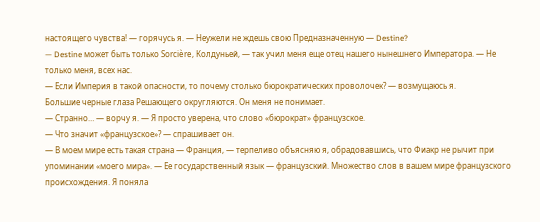настоящего чувства! — горячусь я. — Неужели не ждешь свою Предназначенную — Destine?
— Destine может быть только Sorcière, Колдуньей, — так учил меня еще отец нашего нынешнего Императора. — Не только меня, всех нас.
— Если Империя в такой опасности, то почему столько бюрократических проволочек? — возмущаюсь я.
Большие черные глаза Решающего округляются. Он меня не понимает.
— Странно… — ворчу я. — Я просто уверена, что слово «бюрократ» французское.
— Что значит «французское»? — спрашивает он.
— В моем мире есть такая страна — Франция, — терпеливо объясняю я, обрадовавшись, что Фиакр не рычит при упоминании «моего мира». — Ее государственный язык — французский. Множество слов в вашем мире французского происхождения. Я поняла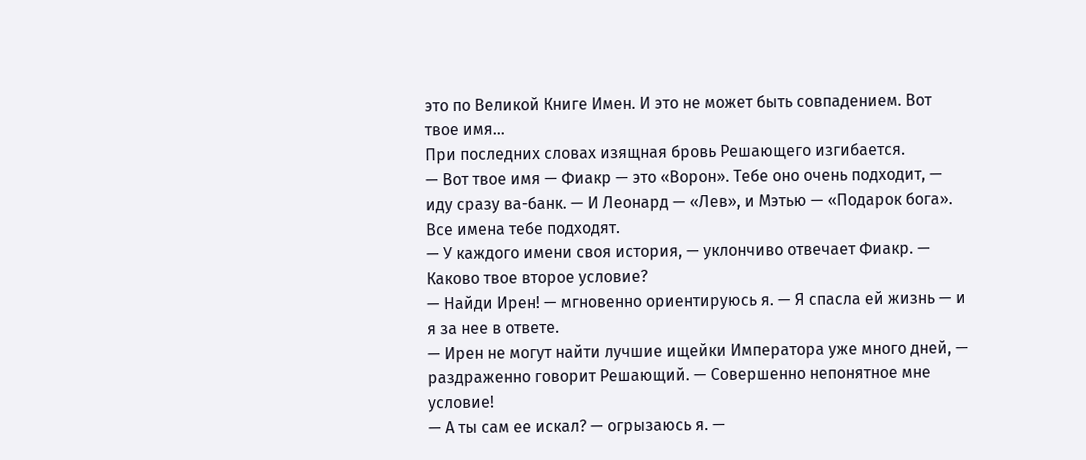это по Великой Книге Имен. И это не может быть совпадением. Вот твое имя…
При последних словах изящная бровь Решающего изгибается.
— Вот твое имя — Фиакр — это «Ворон». Тебе оно очень подходит, — иду сразу ва-банк. — И Леонард — «Лев», и Мэтью — «Подарок бога». Все имена тебе подходят.
— У каждого имени своя история, — уклончиво отвечает Фиакр. — Каково твое второе условие?
— Найди Ирен! — мгновенно ориентируюсь я. — Я спасла ей жизнь — и я за нее в ответе.
— Ирен не могут найти лучшие ищейки Императора уже много дней, — раздраженно говорит Решающий. — Совершенно непонятное мне условие!
— А ты сам ее искал? — огрызаюсь я. —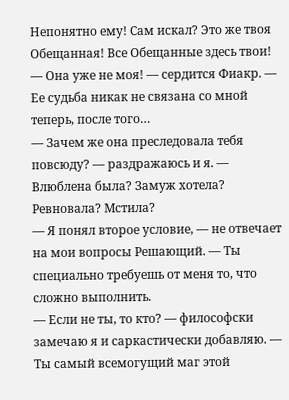Непонятно ему! Сам искал? Это же твоя Обещанная! Все Обещанные здесь твои!
— Она уже не моя! — сердится Фиакр. — Ее судьба никак не связана со мной теперь, после того…
— Зачем же она преследовала тебя повсюду? — раздражаюсь и я. — Влюблена была? Замуж хотела? Ревновала? Мстила?
— Я понял второе условие, — не отвечает на мои вопросы Решающий. — Ты специально требуешь от меня то, что сложно выполнить.
— Если не ты, то кто? — философски замечаю я и саркастически добавляю. — Ты самый всемогущий маг этой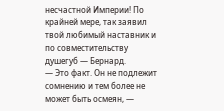несчастной Империи! По крайней мере, так заявил твой любимый наставник и по совместительству душегуб — Бернард.
— Это факт. Он не подлежит сомнению и тем более не может быть осмеян, —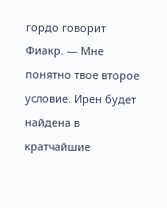гордо говорит Фиакр. — Мне понятно твое второе условие. Ирен будет найдена в кратчайшие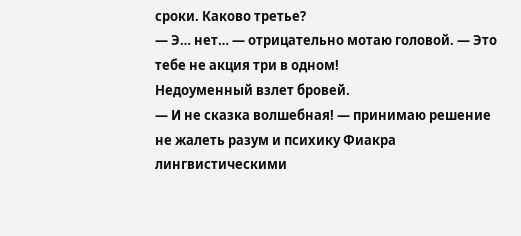сроки. Каково третье?
— Э… нет… — отрицательно мотаю головой. — Это тебе не акция три в одном!
Недоуменный взлет бровей.
— И не сказка волшебная! — принимаю решение не жалеть разум и психику Фиакра лингвистическими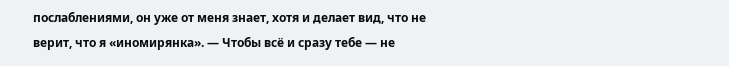послаблениями, он уже от меня знает, хотя и делает вид, что не верит, что я «иномирянка». — Чтобы всё и сразу тебе — не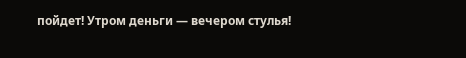пойдет! Утром деньги — вечером стулья!